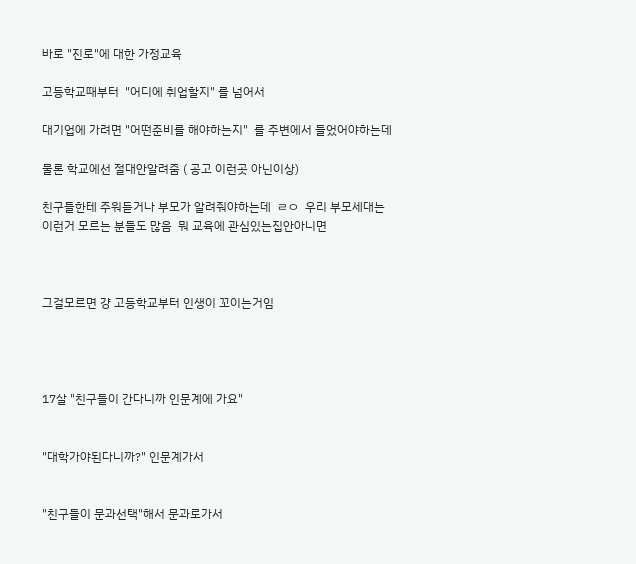바로 "진로"에 대한 가정교육

고등학교때부터  "어디에 취업할지" 를 넘어서

대기업에 가려면 "어떤준비를 해야하는지"  를 주변에서 들었어야하는데

물론 학교에선 절대안알려줌 ( 공고 이런곳 아닌이상)

친구들한테 주워듣거나 부모가 알려줘야하는데  ㄹㅇ  우리 부모세대는 이런거 모르는 분들도 많음  뭐 교육에 관심있는집안아니면



그걸모르면 걍 고등학교부터 인생이 꼬이는거임




17살 "친구들이 간다니까 인문계에 가요"


"대학가야된다니까?" 인문계가서


"친구들이 문과선택"해서 문과로가서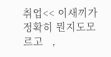취업<< 이새끼가 정확히 뭔지도모르고   ,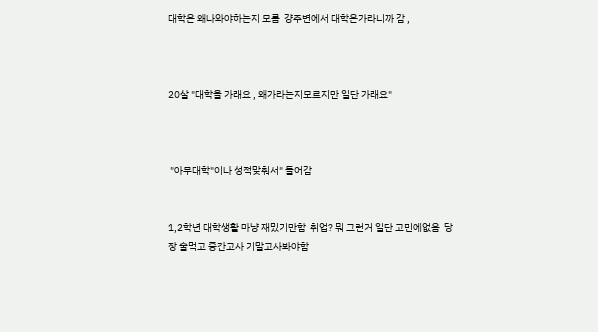대학은 왜나와야하는지 모름  걍주변에서 대학은가라니까 감 ,



20살 "대학을 가래요 , 왜가라는지모르지만 일단 가래요"



 "아무대학"이나 성적맞춰서" 들어감


1,2학년 대학생활 마냥 재밌기만함  취업? 뭐 그런거 일단 고민에없음  당장 술먹고 중간고사 기말고사봐야함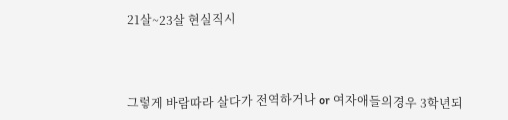21살~23살 현실직시



그렇게 바람따라 살다가 전역하거나 or 여자애들의경우 3학년되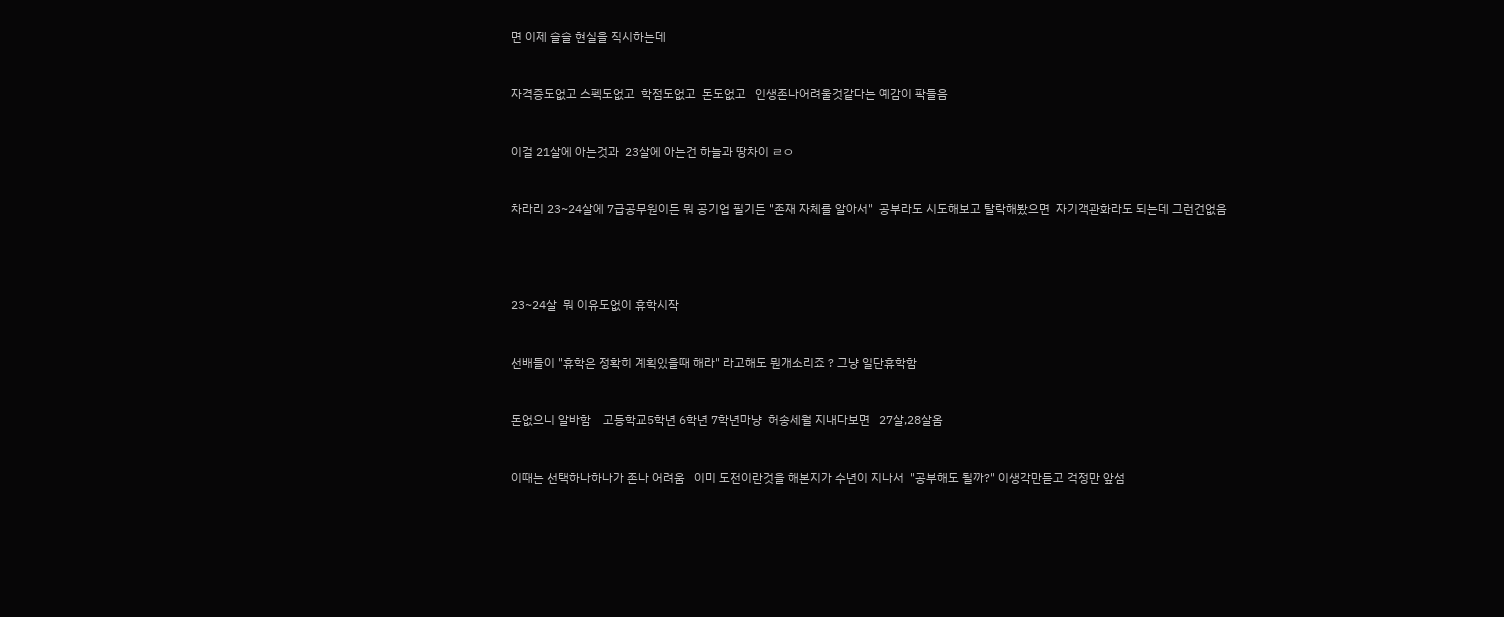면 이제 슬슬 현실을 직시하는데


자격증도없고 스펙도없고  학점도없고  돈도없고   인생존나어려울것같다는 예감이 팍들음


이걸 21살에 아는것과  23살에 아는건 하늘과 땅차이 ㄹㅇ


차라리 23~24살에 7급공무원이든 뭐 공기업 필기든 "존재 자체를 알아서"  공부라도 시도해보고 탈락해봤으면  자기객관화라도 되는데 그런건없음




23~24살  뭐 이유도없이 휴학시작


선배들이 "휴학은 정확히 계획있을때 해라" 라고해도 뭔개소리죠 ? 그냥 일단휴학함


돈없으니 알바함    고등학교5학년 6학년 7학년마냥  허송세월 지내다보면   27살,28살옴


이때는 선택하나하나가 존나 어려움   이미 도전이란것을 해본지가 수년이 지나서  "공부해도 될까?" 이생각만듣고 걱정만 앞섬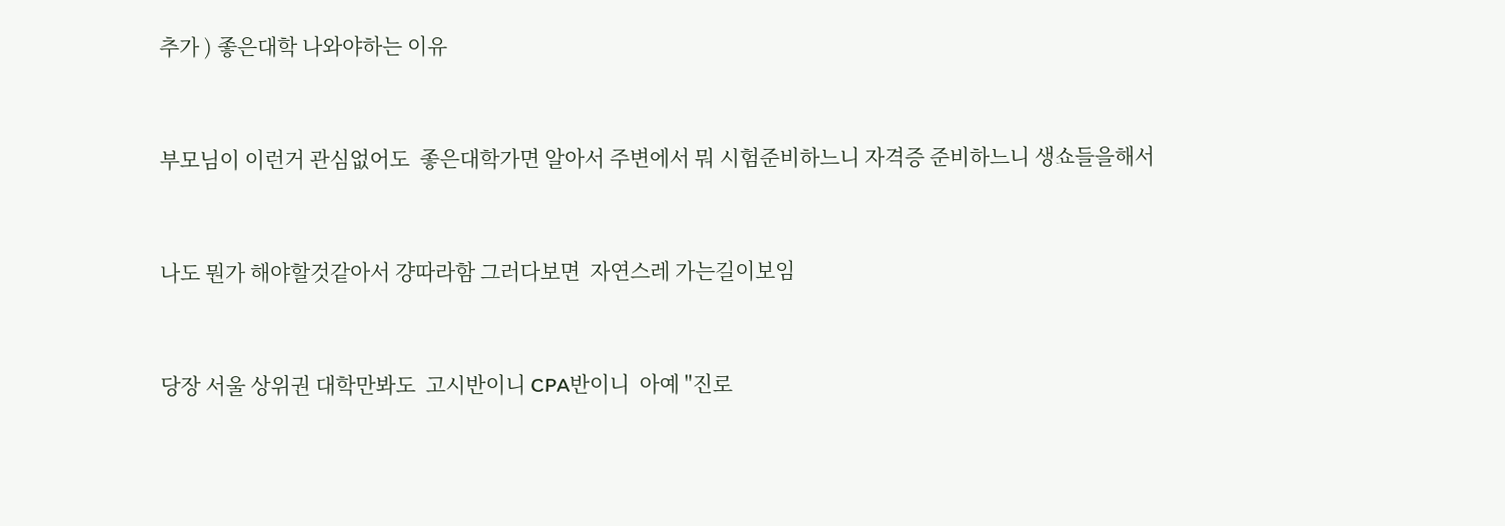추가 ) 좋은대학 나와야하는 이유


부모님이 이런거 관심없어도  좋은대학가면 알아서 주변에서 뭐 시험준비하느니 자격증 준비하느니 생쇼들을해서


나도 뭔가 해야할것같아서 걍따라함 그러다보면  자연스레 가는길이보임


당장 서울 상위권 대학만봐도  고시반이니 CPA반이니  아예 "진로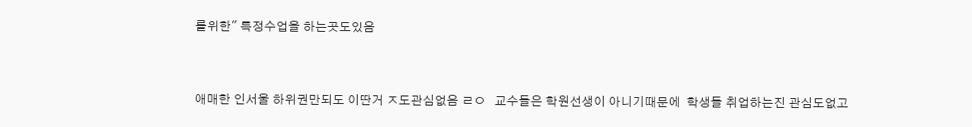를위한" 특정수업을 하는곳도있음


애매한 인서울 하위권만되도 이딴거 ㅈ도관심없음 ㄹㅇ   교수들은 학원선생이 아니기때문에  학생들 취업하는진 관심도없고